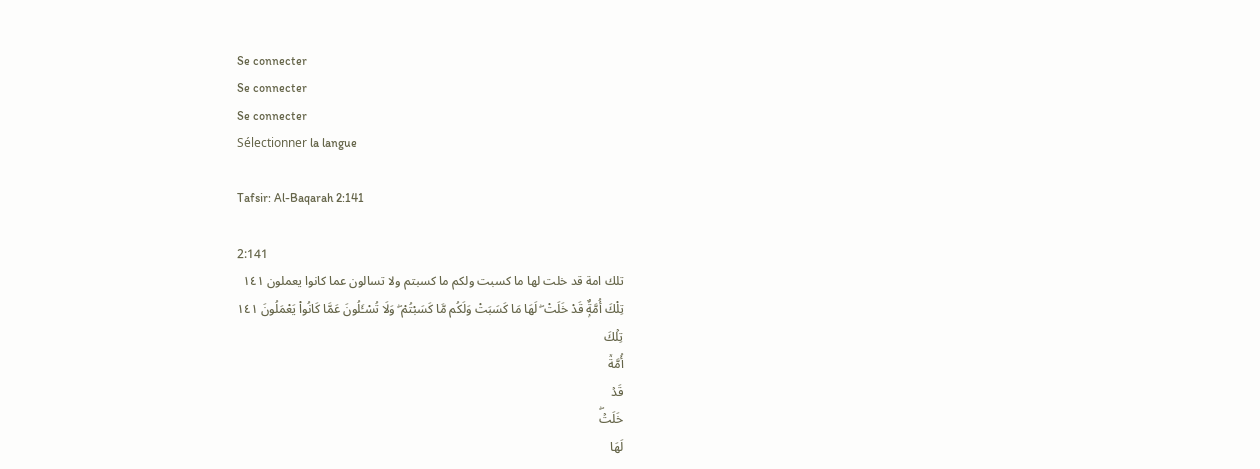Se connecter
Se connecter
Se connecter
Sélectionner la langue

Tafsir: Al-Baqarah 2:141

2:141
تلك امة قد خلت لها ما كسبت ولكم ما كسبتم ولا تسالون عما كانوا يعملون ١٤١
تِلْكَ أُمَّةٌۭ قَدْ خَلَتْ ۖ لَهَا مَا كَسَبَتْ وَلَكُم مَّا كَسَبْتُمْ ۖ وَلَا تُسْـَٔلُونَ عَمَّا كَانُوا۟ يَعْمَلُونَ ١٤١
تِلۡكَ
أُمَّةٞ
قَدۡ
خَلَتۡۖ
لَهَا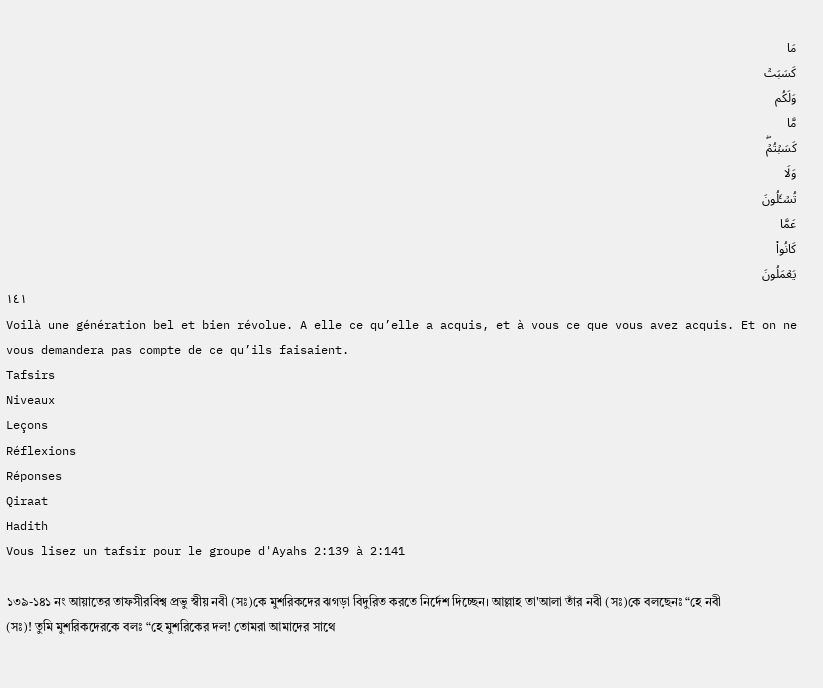مَا
كَسَبَتۡ
وَلَكُم
مَّا
كَسَبۡتُمۡۖ
وَلَا
تُسۡـَٔلُونَ
عَمَّا
كَانُواْ
يَعۡمَلُونَ
١٤١
Voilà une génération bel et bien révolue. A elle ce qu’elle a acquis, et à vous ce que vous avez acquis. Et on ne vous demandera pas compte de ce qu’ils faisaient.
Tafsirs
Niveaux
Leçons
Réflexions
Réponses
Qiraat
Hadith
Vous lisez un tafsir pour le groupe d'Ayahs 2:139 à 2:141

১৩৯-১৪১ নং আয়াতের তাফসীরবিশ্ব প্রভু স্বীয় নবী (সঃ)কে মুশরিকদের ঝগড়া বিদুরিত করতে নির্দেশ দিচ্ছেন। আল্লাহ তা'আলা তাঁর নবী (সঃ)কে বলছেনঃ “হে নবী (সঃ)! তুমি মুশরিকদেরকে বলঃ “হে মুশরিকের দল! তোমরা আমাদের সাথে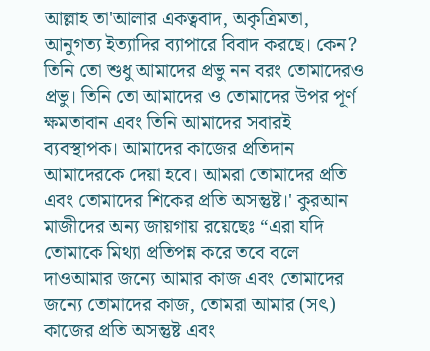আল্লাহ তা'আলার একত্ববাদ, অকৃত্রিমতা, আনুগত্য ইত্যাদির ব্যাপারে বিবাদ করছে। কেন? তিনি তো শুধু আমাদের প্রভু নন বরং তোমাদেরও প্রভু। তিনি তো আমাদের ও তোমাদের উপর পূর্ণ ক্ষমতাবান এবং তিনি আমাদের সবারই ব্যবস্থাপক। আমাদের কাজের প্রতিদান আমাদেরকে দেয়া হবে। আমরা তোমাদের প্রতি এবং তোমাদের শিকের প্রতি অসন্তুষ্ট।' কুরআন মাজীদের অন্য জায়গায় রয়েছেঃ “এরা যদি তোমাকে মিথ্যা প্রতিপন্ন করে তবে বলে দাওআমার জন্যে আমার কাজ এবং তোমাদের জন্যে তোমাদের কাজ, তোমরা আমার (সৎ) কাজের প্রতি অসন্তুষ্ট এবং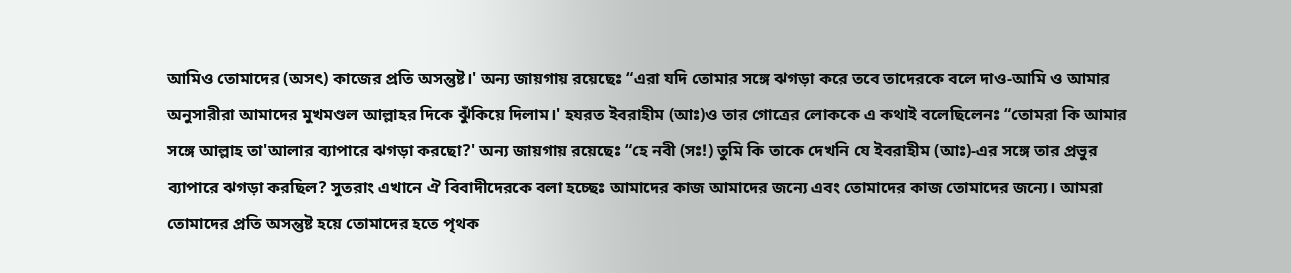আমিও তোমাদের (অসৎ) কাজের প্রতি অসন্তুষ্ট।' অন্য জায়গায় রয়েছেঃ “এরা যদি তোমার সঙ্গে ঝগড়া করে তবে তাদেরকে বলে দাও-আমি ও আমার অনুসারীরা আমাদের মুখমণ্ডল আল্লাহর দিকে ঝুঁকিয়ে দিলাম।' হযরত ইবরাহীম (আঃ)ও তার গোত্রের লোককে এ কথাই বলেছিলেনঃ “তোমরা কি আমার সঙ্গে আল্লাহ তা'আলার ব্যাপারে ঝগড়া করছো?' অন্য জায়গায় রয়েছেঃ “হে নবী (সঃ!) তুমি কি তাকে দেখনি যে ইবরাহীম (আঃ)-এর সঙ্গে তার প্রভুর ব্যাপারে ঝগড়া করছিল? সুতরাং এখানে ঐ বিবাদীদেরকে বলা হচ্ছেঃ আমাদের কাজ আমাদের জন্যে এবং তোমাদের কাজ তোমাদের জন্যে। আমরা তোমাদের প্রতি অসন্তুষ্ট হয়ে তোমাদের হতে পৃথক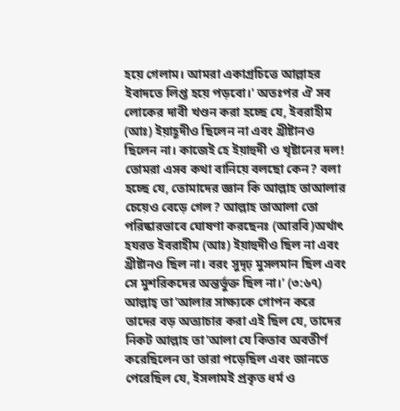হয়ে গেলাম। আমরা একাগ্রচিত্তে আল্লাহর ইবাদতে লিপ্ত হয়ে পড়বো।' অতঃপর ঐ সব লোকের দাবী খণ্ডন করা হচ্ছে যে, ইবরাহীম (আঃ) ইয়াহূদীও ছিলেন না এবং খ্রীষ্টানও ছিলেন না। কাজেই হে ইয়াহুদী ও খৃষ্টানের দল! তোমরা এসব কথা বানিয়ে বলছো কেন? বলা হচ্ছে যে, তোমাদের জ্ঞান কি আল্লাহ তাআলার চেয়েও বেড়ে গেল? আল্লাহ তাআলা তো পরিষ্কারভাবে ঘোষণা করছেনঃ (আরবি)অর্থাৎ হযরত ইবরাহীম (আঃ) ইয়াহুদীও ছিল না এবং খ্রীষ্টানও ছিল না। বরং সুদৃঢ় মুসলমান ছিল এবং সে মুশরিকদের অন্তর্ভুক্ত ছিল না।' (৩:৬৭) আল্লাহ্ তা'আলার সাক্ষ্যকে গোপন করে তাদের বড় অত্যাচার করা এই ছিল যে, তাদের নিকট আল্লাহ তা'আলা যে কিতাব অবতীর্ণ করেছিলেন তা তারা পড়েছিল এবং জানতে পেরেছিল যে, ইসলামই প্রকৃত ধর্ম ও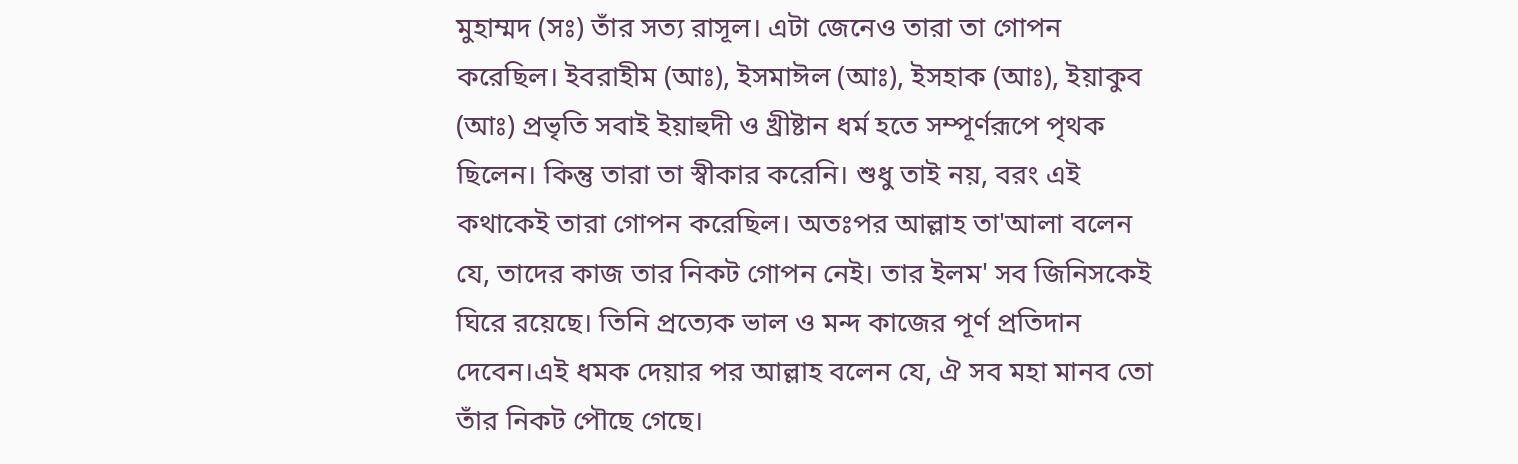মুহাম্মদ (সঃ) তাঁর সত্য রাসূল। এটা জেনেও তারা তা গোপন করেছিল। ইবরাহীম (আঃ), ইসমাঈল (আঃ), ইসহাক (আঃ), ইয়াকুব (আঃ) প্রভৃতি সবাই ইয়াহুদী ও খ্রীষ্টান ধর্ম হতে সম্পূর্ণরূপে পৃথক ছিলেন। কিন্তু তারা তা স্বীকার করেনি। শুধু তাই নয়, বরং এই কথাকেই তারা গোপন করেছিল। অতঃপর আল্লাহ তা'আলা বলেন যে, তাদের কাজ তার নিকট গোপন নেই। তার ইলম' সব জিনিসকেই ঘিরে রয়েছে। তিনি প্রত্যেক ভাল ও মন্দ কাজের পূর্ণ প্রতিদান দেবেন।এই ধমক দেয়ার পর আল্লাহ বলেন যে, ঐ সব মহা মানব তো তাঁর নিকট পৌছে গেছে।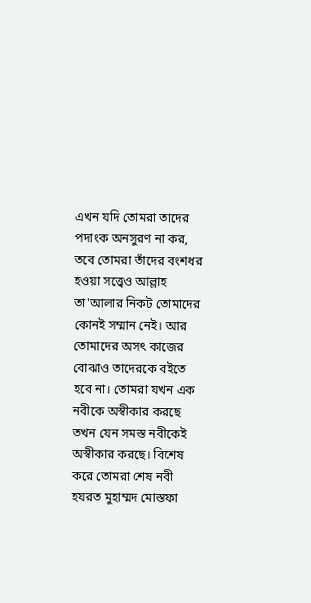এখন যদি তোমরা তাদের পদাংক অনসুরণ না কর, তবে তোমরা তাঁদের বংশধর হওয়া সত্ত্বেও আল্লাহ তা'আলার নিকট তোমাদের কোনই সম্মান নেই। আর তোমাদের অসৎ কাজের বোঝাও তাদেরকে বইতে হবে না। তোমরা যখন এক নবীকে অস্বীকার করছে তখন যেন সমস্ত নবীকেই অস্বীকার করছে। বিশেষ করে তোমরা শেষ নবী হযরত মুহাম্মদ মোস্তফা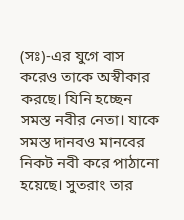(সঃ)-এর যুগে বাস করেও তাকে অস্বীকার করছে। যিনি হচ্ছেন সমস্ত নবীর নেতা। যাকে সমস্ত দানবও মানবের নিকট নবী করে পাঠানো হয়েছে। সুতরাং তার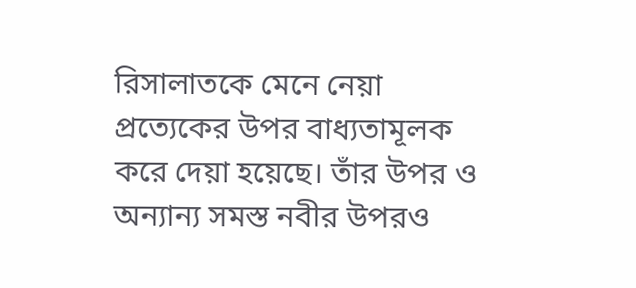রিসালাতকে মেনে নেয়া প্রত্যেকের উপর বাধ্যতামূলক করে দেয়া হয়েছে। তাঁর উপর ও অন্যান্য সমস্ত নবীর উপরও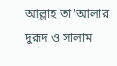আল্লাহ তা'আলার দুরূদ ও সালাম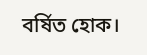বর্ষিত হোক।